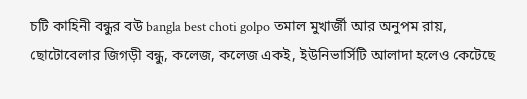চটি কাহিনী বন্ধুর বউ bangla best choti golpo তমাল মুখার্জী আর অনুপম রায়, ছোটোবেলার জিগড়ী বন্ধু, কলেজ, কলেজ একই, ইউনিভার্সিটি আলাদা হলেও কেটেছে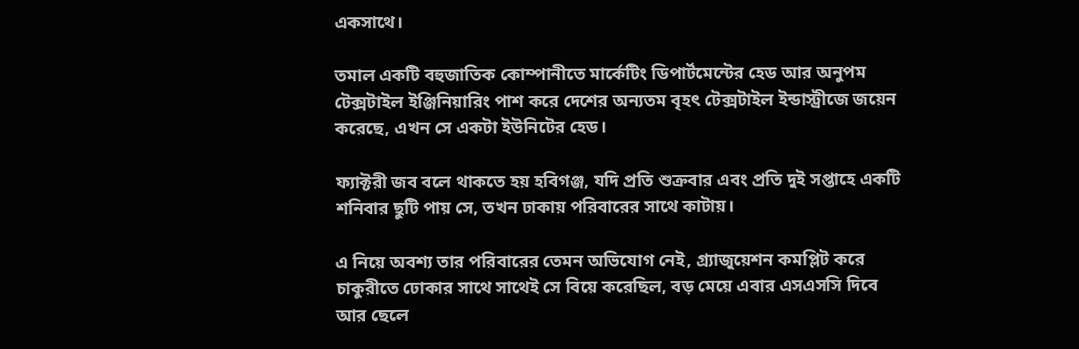একসাথে।

তমাল একটি বহুজাতিক কোম্পানীতে মার্কেটিং ডিপার্টমেন্টের হেড আর অনুপম টেক্সটাইল ইঞ্জিনিয়ারিং পাশ করে দেশের অন্যতম বৃহৎ টেক্সটাইল ইন্ডাস্ট্রীজে জয়েন করেছে, এখন সে একটা ইউনিটের হেড।

ফ্যাক্টরী জব বলে থাকতে হয় হবিগঞ্জ, যদি প্রতি শুক্রবার এবং প্রতি দুই সপ্তাহে একটি শনিবার ছুটি পায় সে, তখন ঢাকায় পরিবারের সাথে কাটায়।

এ নিয়ে অবশ্য তার পরিবারের তেমন অভিযোগ নেই, গ্র্যাজুয়েশন কমপ্লিট করে চাকুরীতে ঢোকার সাথে সাথেই সে বিয়ে করেছিল, বড় মেয়ে এবার এসএসসি দিবে আর ছেলে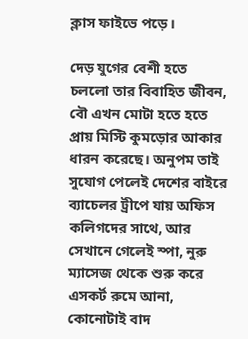ক্লাস ফাইভে পড়ে।

দেড় যুগের বেশী হতে চললো তার বিবাহিত জীবন, বৌ এখন মোটা হতে হতে প্রায় মিস্টি কুমড়োর আকার ধারন করেছে। অনুপম তাই সুযোগ পেলেই দেশের বাইরে ব্যাচেলর ট্রীপে যায় অফিস কলিগদের সাথে, আর সেখানে গেলেই স্পা, নুরু ম্যাসেজ থেকে শুরু করে এসকর্ট রুমে আনা, কোনোটাই বাদ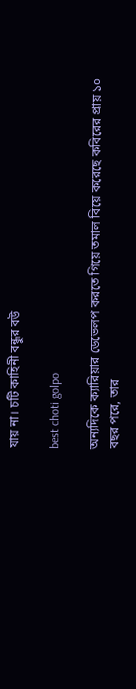যায় না। চটি কাহিনী বন্ধুর বউ

best choti golpo

অন্যদিকে ক্যারিয়ার ডেভেলপ করতে গিয়ে তমাল বিয়ে করেছে কবিরের প্রায় ১০ বছর পরে, তার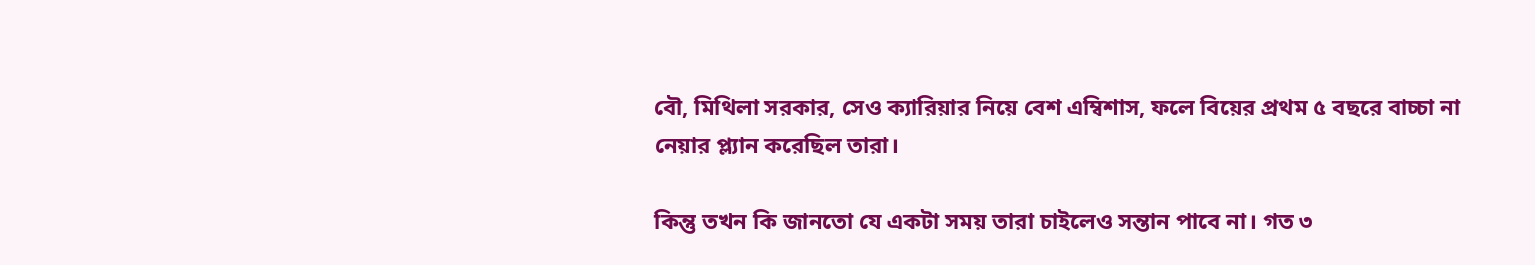বৌ, মিথিলা সরকার, সেও ক্যারিয়ার নিয়ে বেশ এম্বিশাস, ফলে বিয়ের প্রথম ৫ বছরে বাচ্চা না নেয়ার প্ল্যান করেছিল তারা।

কিন্তু তখন কি জানতো যে একটা সময় তারা চাইলেও সন্তান পাবে না। গত ৩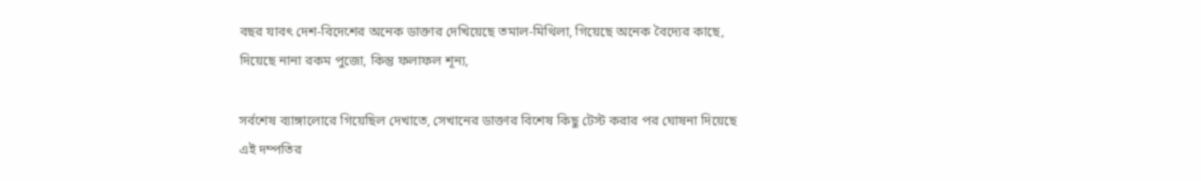বছর যাবৎ দেশ-বিদেশের অনেক ডাক্তার দেখিয়েছে তমাল-মিথিলা, গিয়েছে অনেক বৈদ্যের কাছে, দিয়েছে নানা রকম পুজো, কিন্তু ফলাফল শূন্য,

সর্বশেষ ব্যাঙ্গালোরে গিয়েছিল দেখাতে, সেখানের ডাক্তার বিশেষ কিছু টেস্ট করার পর ঘোষনা দিয়েছে এই দম্পতির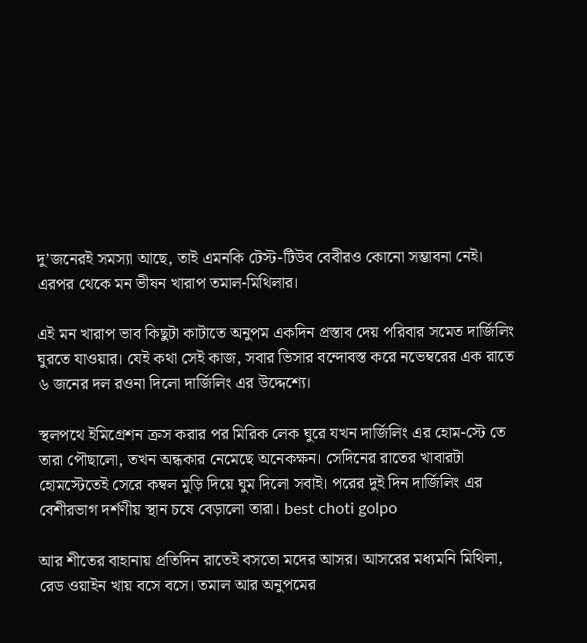দু’জনেরই সমস্যা আছে, তাই এমনকি টেস্ট-টিউব বেবীরও কোনো সম্ভাবনা নেই। এরপর থেকে মন ভীষন খারাপ তমাল-মিথিলার।

এই মন খারাপ ভাব কিছুটা কাটাতে অনুপম একদিন প্রস্তাব দেয় পরিবার সমেত দার্জিলিং ঘুরতে যাওয়ার। যেই কথা সেই কাজ, সবার ভিসার বন্দোবস্ত করে নভেম্বরের এক রাতে ৬ জনের দল রওনা দিলো দার্জিলিং এর উদ্দেশ্যে।

স্থলপথে ইমিগ্রেশন ক্রস করার পর মিরিক লেক ঘুরে যখন দার্জিলিং এর হোম-স্টে তে তারা পৌছালো, তখন অন্ধকার নেমেছে অনেকক্ষন। সেদিনের রাতের খাবারটা হোমস্টেতেই সেরে কম্বল মুড়ি দিয়ে ঘুম দিলো সবাই। পরের দুই দিন দার্জিলিং এর বেশীরভাগ দর্শণীয় স্থান চষে বেড়ালো তারা। best choti golpo

আর শীতের বাহানায় প্রতিদিন রাতেই বসতো মদের আসর। আসরের মধ্যমনি মিথিলা, রেড ওয়াইন খায় বসে বসে। তমাল আর অনুপমের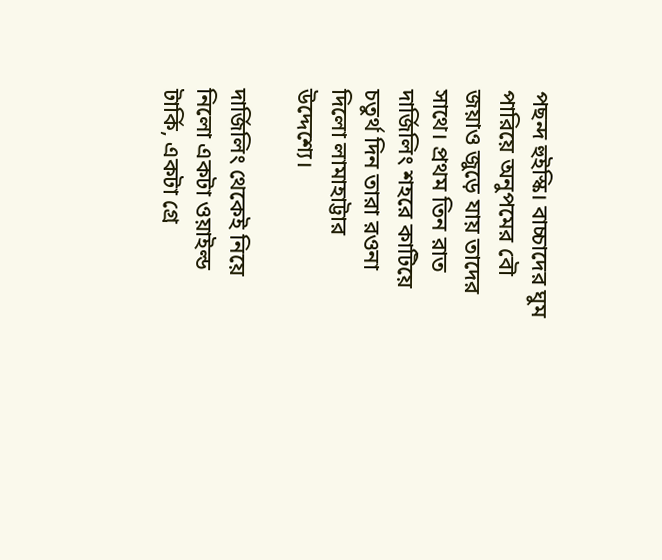পছন্দ হুইস্কি। বাচ্চাদের ঘুম পারিয়ে অনুপমের বৌ জয়াও জুড়ে যায় তাদের সাথে। প্রথম তিন রাত দার্জিলিং শহরে কাটিয়ে চতুর্থ দিন তারা রওনা দিলো লামাহাট্টার উদ্দেশ্যে।

দার্জিলিং থেকেই নিয়ে নিলো একটা ওয়াইল্ড টার্কি, একটা গ্রে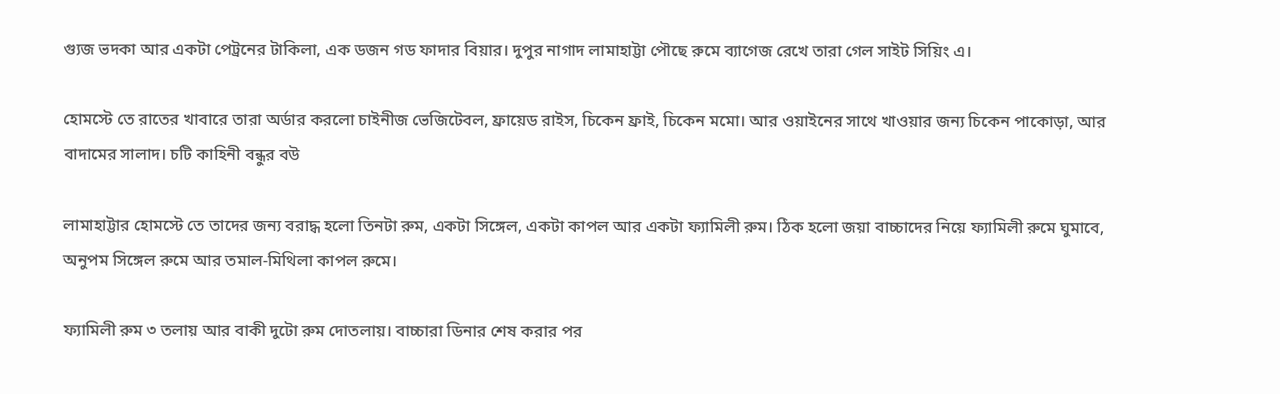গ্যুজ ভদকা আর একটা পেট্রনের টাকিলা, এক ডজন গড ফাদার বিয়ার। দুপুর নাগাদ লামাহাট্টা পৌছে রুমে ব্যাগেজ রেখে তারা গেল সাইট সিয়িং এ।

হোমস্টে তে রাতের খাবারে তারা অর্ডার করলো চাইনীজ ভেজিটেবল, ফ্রায়েড রাইস, চিকেন ফ্রাই, চিকেন মমো। আর ওয়াইনের সাথে খাওয়ার জন্য চিকেন পাকোড়া, আর বাদামের সালাদ। চটি কাহিনী বন্ধুর বউ

লামাহাট্টার হোমস্টে তে তাদের জন্য বরাদ্ধ হলো তিনটা রুম, একটা সিঙ্গেল, একটা কাপল আর একটা ফ্যামিলী রুম। ঠিক হলো জয়া বাচ্চাদের নিয়ে ফ্যামিলী রুমে ঘুমাবে, অনুপম সিঙ্গেল রুমে আর তমাল-মিথিলা কাপল রুমে।

ফ্যামিলী রুম ৩ তলায় আর বাকী দুটো রুম দোতলায়। বাচ্চারা ডিনার শেষ করার পর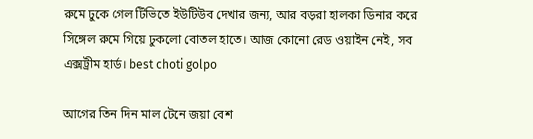রুমে ঢুকে গেল টিভিতে ইউটিউব দেখার জন্য, আর বড়রা হালকা ডিনার করে সিঙ্গেল রুমে গিয়ে ঢুকলো বোতল হাতে। আজ কোনো রেড ওয়াইন নেই, সব এক্সট্রীম হার্ড। best choti golpo

আগের তিন দিন মাল টেনে জয়া বেশ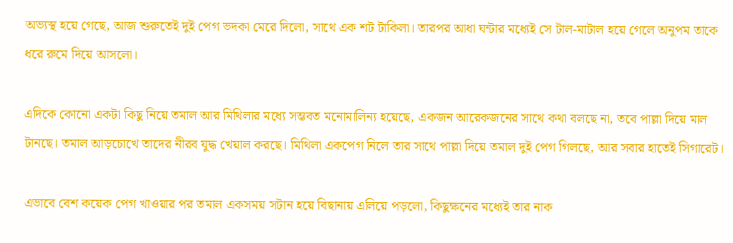অভ্যস্থ হয়ে গেছে, আজ শুরুতেই দুই পেগ ভদকা মেরে দিলো, সাথে এক শট টাকিলা। তারপর আধা ঘন্টার মধ্যেই সে টাল-মাটাল হয়ে গেলে অনুপম তাকে ধরে রুমে দিয়ে আসলো।

এদিকে কোনো একটা কিছু নিয়ে তমাল আর মিথিলার মধ্যে সম্ভবত মনোমালিন্য হয়েছে, একজন আরেকজনের সাথে কথা বলছে না, তবে পাল্লা দিয়ে মাল টানছে। তমাল আড়চোখে তাদের নীরব যুদ্ধ খেয়াল করছে। মিথিলা একপেগ নিলে তার সাথে পাল্লা দিয়ে তমাল দুই পেগ গিলছে, আর সবার হাতেই সিগারেট।

এভাবে বেশ কয়েক পেগ খাওয়ার পর তমাল একসময় সটান হয়ে বিছানায় এলিয়ে পড়লো, কিছুক্ষনের মধ্যেই তার নাক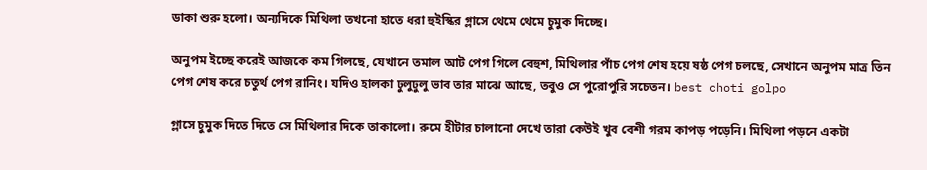ডাকা শুরু হলো। অন্যদিকে মিথিলা তখনো হাতে ধরা হুইস্কির গ্লাসে থেমে থেমে চুমুক দিচ্ছে।

অনুপম ইচ্ছে করেই আজকে কম গিলছে, যেখানে তমাল আট পেগ গিলে বেহুশ, মিথিলার পাঁচ পেগ শেষ হয়ে ষষ্ঠ পেগ চলছে, সেখানে অনুপম মাত্র তিন পেগ শেষ করে চতুর্থ পেগ রানিং। যদিও হালকা ঢুলুঢুলু ভাব তার মাঝে আছে, তবুও সে পুরোপুরি সচেতন। best choti golpo

গ্লাসে চুমুক দিতে দিতে সে মিথিলার দিকে তাকালো। রুমে হীটার চালানো দেখে তারা কেউই খুব বেশী গরম কাপড় পড়েনি। মিথিলা পড়নে একটা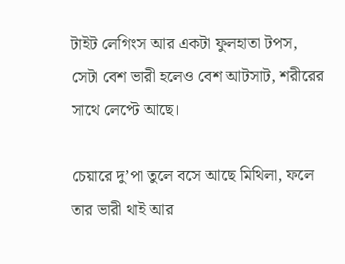টাইট লেগিংস আর একটা ফুলহাতা টপস, সেটা বেশ ভারী হলেও বেশ আটসাট, শরীরের সাথে লেপ্টে আছে।

চেয়ারে দু’পা তুলে বসে আছে মিথিলা, ফলে তার ভারী থাই আর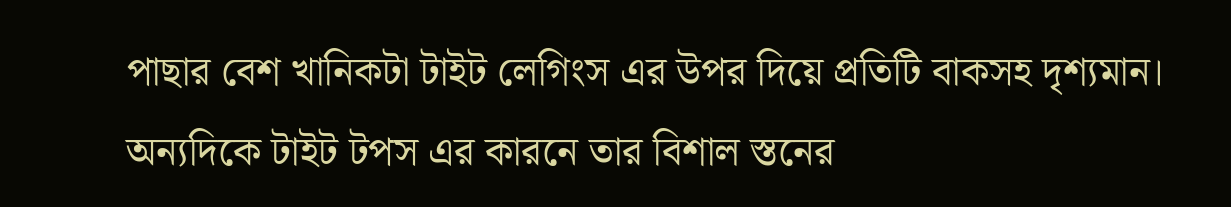পাছার বেশ খানিকটা টাইট লেগিংস এর উপর দিয়ে প্রতিটি বাকসহ দৃশ্যমান। অন্যদিকে টাইট টপস এর কারনে তার বিশাল স্তনের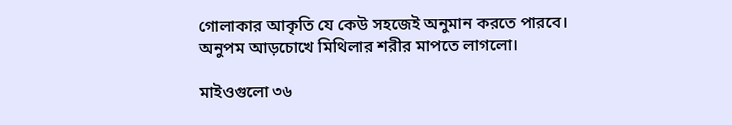গোলাকার আকৃতি যে কেউ সহজেই অনুমান করতে পারবে। অনুপম আড়চোখে মিথিলার শরীর মাপতে লাগলো।

মাইওগুলো ৩৬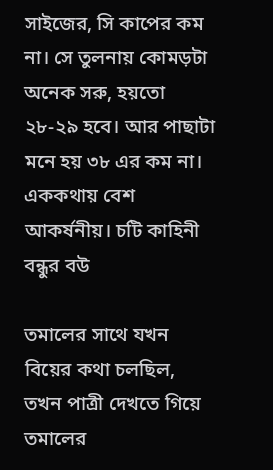সাইজের, সি কাপের কম না। সে তুলনায় কোমড়টা অনেক সরু, হয়তো ২৮-২৯ হবে। আর পাছাটা মনে হয় ৩৮ এর কম না। এককথায় বেশ আকর্ষনীয়। চটি কাহিনী বন্ধুর বউ

তমালের সাথে যখন বিয়ের কথা চলছিল, তখন পাত্রী দেখতে গিয়ে তমালের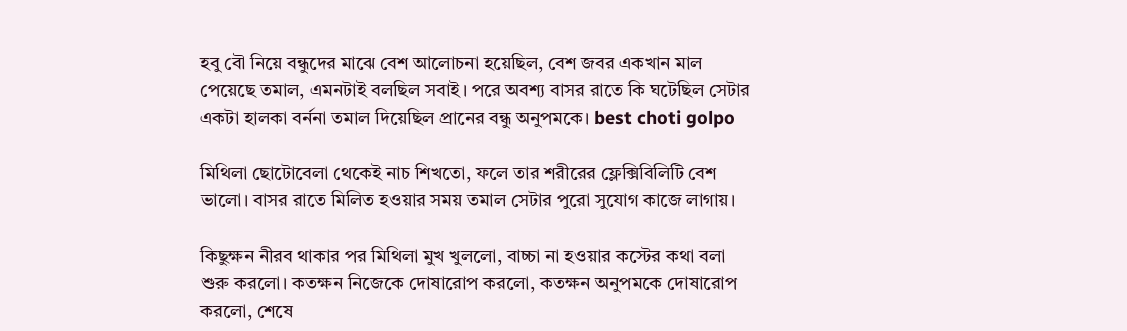হবু বৌ নিয়ে বন্ধুদের মাঝে বেশ আলোচনা হয়েছিল, বেশ জবর একখান মাল পেয়েছে তমাল, এমনটাই বলছিল সবাই। পরে অবশ্য বাসর রাতে কি ঘটেছিল সেটার একটা হালকা বর্ননা তমাল দিয়েছিল প্রানের বন্ধু অনুপমকে। best choti golpo

মিথিলা ছোটোবেলা থেকেই নাচ শিখতো, ফলে তার শরীরের ফ্লেক্সিবিলিটি বেশ ভালো। বাসর রাতে মিলিত হওয়ার সময় তমাল সেটার পুরো সুযোগ কাজে লাগায়।

কিছুক্ষন নীরব থাকার পর মিথিলা মুখ খুললো, বাচ্চা না হওয়ার কস্টের কথা বলা শুরু করলো। কতক্ষন নিজেকে দোষারোপ করলো, কতক্ষন অনুপমকে দোষারোপ করলো, শেষে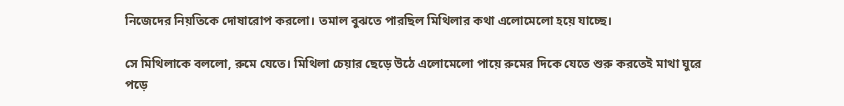নিজেদের নিয়তিকে দোষারোপ করলো। তমাল বুঝতে পারছিল মিথিলার কথা এলোমেলো হয়ে যাচ্ছে।

সে মিথিলাকে বললো, রুমে যেতে। মিথিলা চেয়ার ছেড়ে উঠে এলোমেলো পায়ে রুমের দিকে যেতে শুরু করতেই মাথা ঘুরে পড়ে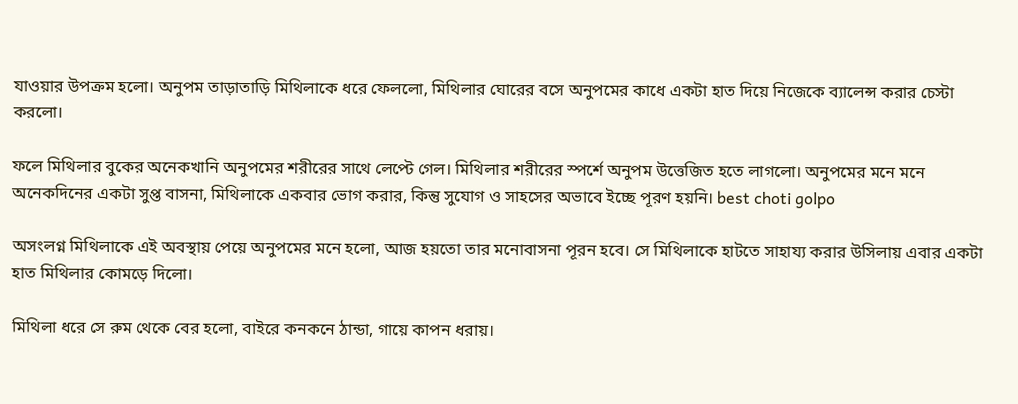যাওয়ার উপক্রম হলো। অনুপম তাড়াতাড়ি মিথিলাকে ধরে ফেললো, মিথিলার ঘোরের বসে অনুপমের কাধে একটা হাত দিয়ে নিজেকে ব্যালেন্স করার চেস্টা করলো।

ফলে মিথিলার বুকের অনেকখানি অনুপমের শরীরের সাথে লেপ্টে গেল। মিথিলার শরীরের স্পর্শে অনুপম উত্তেজিত হতে লাগলো। অনুপমের মনে মনে অনেকদিনের একটা সুপ্ত বাসনা, মিথিলাকে একবার ভোগ করার, কিন্তু সুযোগ ও সাহসের অভাবে ইচ্ছে পূরণ হয়নি। best choti golpo

অসংলগ্ন মিথিলাকে এই অবস্থায় পেয়ে অনুপমের মনে হলো, আজ হয়তো তার মনোবাসনা পূরন হবে। সে মিথিলাকে হাটতে সাহায্য করার উসিলায় এবার একটা হাত মিথিলার কোমড়ে দিলো।

মিথিলা ধরে সে রুম থেকে বের হলো, বাইরে কনকনে ঠান্ডা, গায়ে কাপন ধরায়।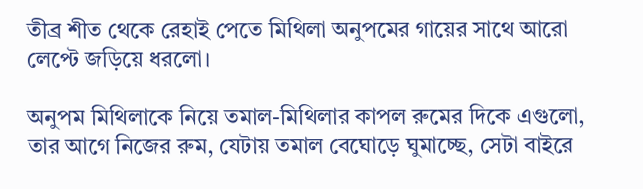তীব্র শীত থেকে রেহাই পেতে মিথিলা অনুপমের গায়ের সাথে আরো লেপ্টে জড়িয়ে ধরলো।

অনুপম মিথিলাকে নিয়ে তমাল-মিথিলার কাপল রুমের দিকে এগুলো, তার আগে নিজের রুম, যেটায় তমাল বেঘোড়ে ঘুমাচ্ছে, সেটা বাইরে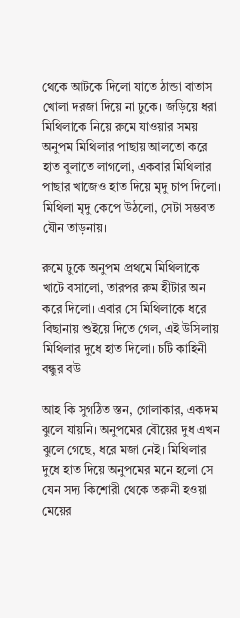থেকে আটকে দিলো যাতে ঠান্ডা বাতাস খোলা দরজা দিয়ে না ঢুকে। জড়িয়ে ধরা মিথিলাকে নিয়ে রুমে যাওয়ার সময় অনুপম মিথিলার পাছায় আলতো করে হাত বুলাতে লাগলো, একবার মিথিলার পাছার খাজেও হাত দিয়ে মৃদু চাপ দিলো। মিথিলা মৃদু কেপে উঠলো, সেটা সম্ভবত যৌন তাড়নায়।

রুমে ঢুকে অনুপম প্রথমে মিথিলাকে খাটে বসালো, তারপর রুম হীটার অন করে দিলো। এবার সে মিথিলাকে ধরে বিছানায় শুইয়ে দিতে গেল, এই উসিলায় মিথিলার দুধে হাত দিলো। চটি কাহিনী বন্ধুর বউ

আহ কি সুগঠিত স্তন, গোলাকার, একদম ঝুলে যায়নি। অনুপমের বৌয়ের দুধ এখন ঝুলে গেছে, ধরে মজা নেই। মিথিলার দুধে হাত দিয়ে অনুপমের মনে হলো সে যেন সদ্য কিশোরী থেকে তরুনী হওয়া মেয়ের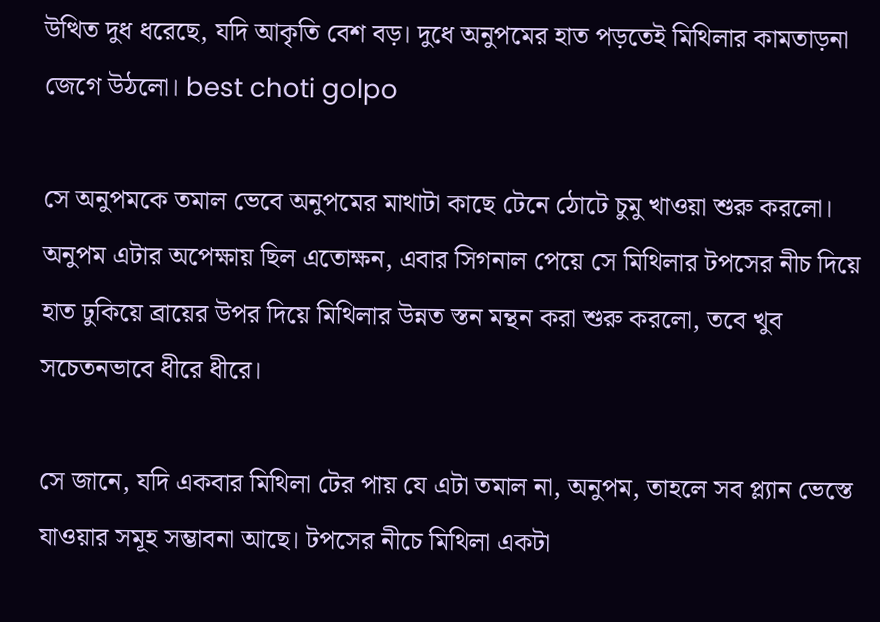উত্থিত দুধ ধরেছে, যদি আকৃতি বেশ বড়। দুধে অনুপমের হাত পড়তেই মিথিলার কামতাড়না জেগে উঠলো। best choti golpo

সে অনুপমকে তমাল ভেবে অনুপমের মাথাটা কাছে টেনে ঠোটে চুমু খাওয়া শুরু করলো। অনুপম এটার অপেক্ষায় ছিল এতোক্ষন, এবার সিগনাল পেয়ে সে মিথিলার টপসের নীচ দিয়ে হাত ঢুকিয়ে ব্রায়ের উপর দিয়ে মিথিলার উন্নত স্তন মন্থন করা শুরু করলো, তবে খুব সচেতনভাবে ধীরে ধীরে।

সে জানে, যদি একবার মিথিলা টের পায় যে এটা তমাল না, অনুপম, তাহলে সব প্ল্যান ভেস্তে যাওয়ার সমূহ সম্ভাবনা আছে। টপসের নীচে মিথিলা একটা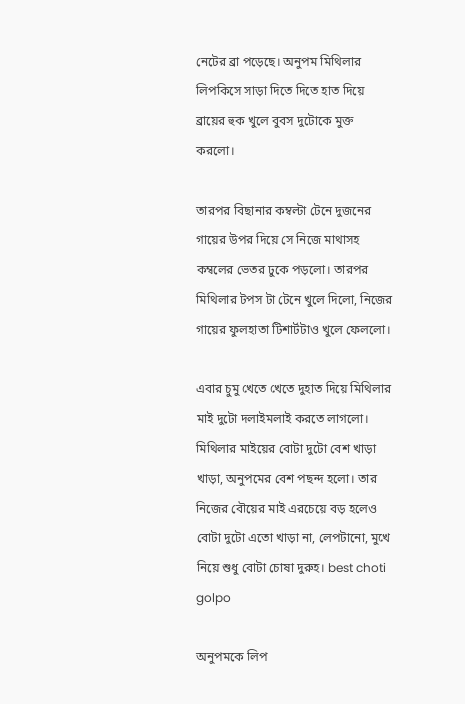নেটের ব্রা পড়েছে। অনুপম মিথিলার লিপকিসে সাড়া দিতে দিতে হাত দিয়ে ব্রায়ের হুক খুলে বুবস দুটোকে মুক্ত করলো।

তারপর বিছানার কম্বল্টা টেনে দুজনের গায়ের উপর দিয়ে সে নিজে মাথাসহ কম্বলের ভেতর ঢুকে পড়লো। তারপর মিথিলার টপস টা টেনে খুলে দিলো, নিজের গায়ের ফুলহাতা টিশার্টটাও খুলে ফেললো।

এবার চুমু খেতে খেতে দুহাত দিয়ে মিথিলার মাই দুটো দলাইমলাই করতে লাগলো। মিথিলার মাইয়ের বোটা দুটো বেশ খাড়া খাড়া, অনুপমের বেশ পছন্দ হলো। তার নিজের বৌয়ের মাই এরচেয়ে বড় হলেও বোটা দুটো এতো খাড়া না, লেপটানো, মুখে নিয়ে শুধু বোটা চোষা দুরুহ। best choti golpo

অনুপমকে লিপ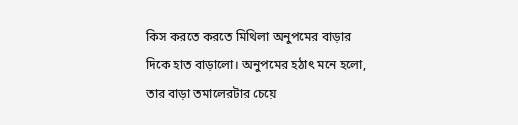কিস করতে করতে মিথিলা অনুপমের বাড়ার দিকে হাত বাড়ালো। অনুপমের হঠাৎ মনে হলো, তার বাড়া তমালেরটার চেয়ে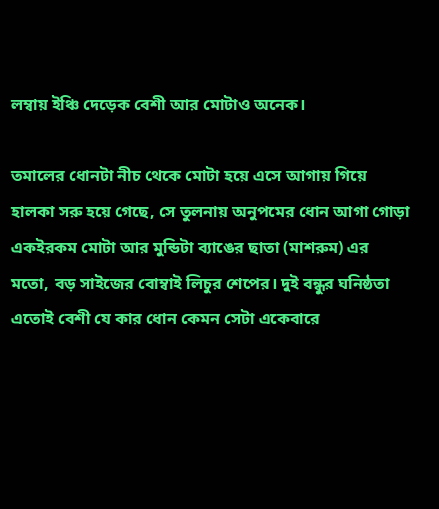লম্বায় ইঞ্চি দেড়েক বেশী আর মোটাও অনেক।

তমালের ধোনটা নীচ থেকে মোটা হয়ে এসে আগায় গিয়ে হালকা সরু হয়ে গেছে, সে তুলনায় অনুপমের ধোন আগা গোড়া একইরকম মোটা আর মুন্ডিটা ব্যাঙের ছাতা (মাশরুম) এর মতো, বড় সাইজের বোম্বাই লিচুর শেপের। দুই বন্ধুর ঘনিষ্ঠতা এতোই বেশী যে কার ধোন কেমন সেটা একেবারে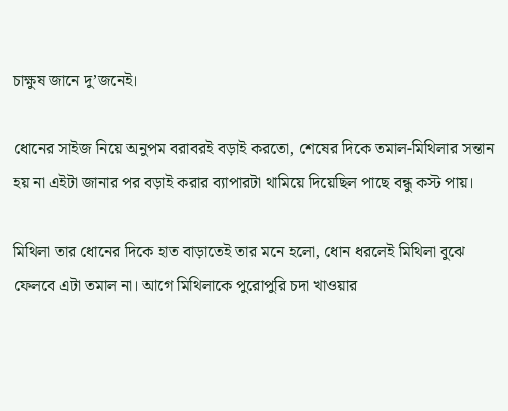চাক্ষুষ জানে দু’জনেই।

ধোনের সাইজ নিয়ে অনুপম বরাবরই বড়াই করতো, শেষের দিকে তমাল-মিথিলার সন্তান হয় না এইটা জানার পর বড়াই করার ব্যাপারটা থামিয়ে দিয়েছিল পাছে বন্ধু কস্ট পায়।

মিথিলা তার ধোনের দিকে হাত বাড়াতেই তার মনে হলো, ধোন ধরলেই মিথিলা বুঝে ফেলবে এটা তমাল না। আগে মিথিলাকে পুরোপুরি চদা খাওয়ার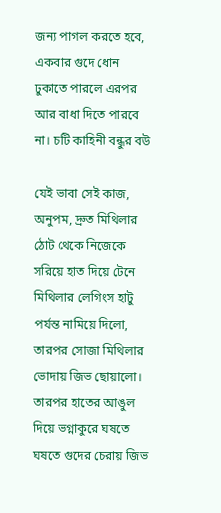জন্য পাগল করতে হবে, একবার গুদে ধোন ঢুকাতে পারলে এরপর আর বাধা দিতে পারবে না। চটি কাহিনী বন্ধুর বউ

যেই ভাবা সেই কাজ, অনুপম, দ্রুত মিথিলার ঠোট থেকে নিজেকে সরিয়ে হাত দিয়ে টেনে মিথিলার লেগিংস হাটু পর্যন্ত নামিয়ে দিলো, তারপর সোজা মিথিলার ভোদায় জিভ ছোয়ালো। তারপর হাতের আঙুল দিয়ে ভগ্নাকুরে ঘষতে ঘষতে গুদের চেরায় জিভ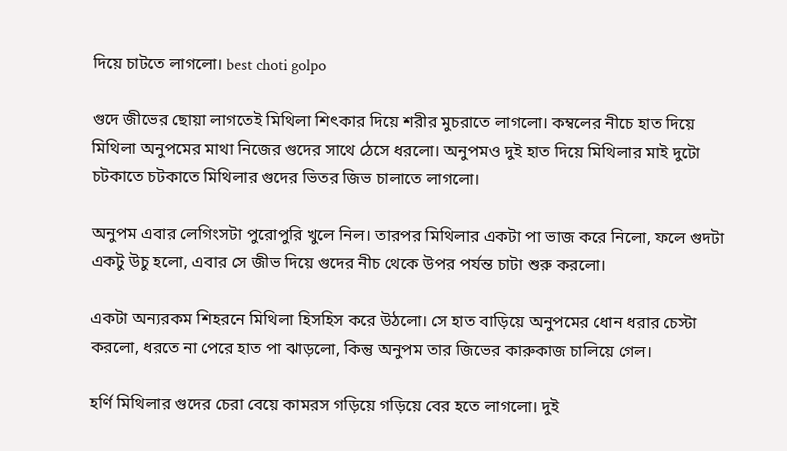দিয়ে চাটতে লাগলো। best choti golpo

গুদে জীভের ছোয়া লাগতেই মিথিলা শিৎকার দিয়ে শরীর মুচরাতে লাগলো। কম্বলের নীচে হাত দিয়ে মিথিলা অনুপমের মাথা নিজের গুদের সাথে ঠেসে ধরলো। অনুপমও দুই হাত দিয়ে মিথিলার মাই দুটো চটকাতে চটকাতে মিথিলার গুদের ভিতর জিভ চালাতে লাগলো।

অনুপম এবার লেগিংসটা পুরোপুরি খুলে নিল। তারপর মিথিলার একটা পা ভাজ করে নিলো, ফলে গুদটা একটু উচু হলো, এবার সে জীভ দিয়ে গুদের নীচ থেকে উপর পর্যন্ত চাটা শুরু করলো।

একটা অন্যরকম শিহরনে মিথিলা হিসহিস করে উঠলো। সে হাত বাড়িয়ে অনুপমের ধোন ধরার চেস্টা করলো, ধরতে না পেরে হাত পা ঝাড়লো, কিন্তু অনুপম তার জিভের কারুকাজ চালিয়ে গেল।

হর্ণি মিথিলার গুদের চেরা বেয়ে কামরস গড়িয়ে গড়িয়ে বের হতে লাগলো। দুই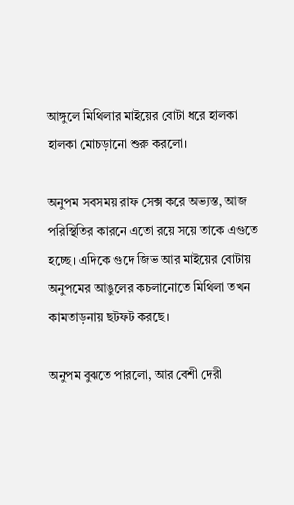আঙ্গুলে মিথিলার মাইয়ের বোটা ধরে হালকা হালকা মোচড়ানো শুরু করলো।

অনুপম সবসময় রাফ সেক্স করে অভ্যস্ত, আজ পরিস্থিতির কারনে এতো রয়ে সয়ে তাকে এগুতে হচ্ছে। এদিকে গুদে জিভ আর মাইয়ের বোটায় অনুপমের আঙুলের কচলানোতে মিথিলা তখন কামতাড়নায় ছটফট করছে।

অনুপম বুঝতে পারলো, আর বেশী দেরী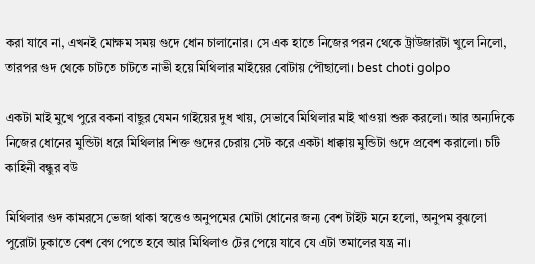করা যাবে না, এখনই মোক্ষম সময় গুদে ধোন চালানোর। সে এক হাতে নিজের পরন থেকে ট্রাউজারটা খুলে নিলো, তারপর গুদ থেকে চাটতে চাটতে নাভী হয়ে মিথিলার মাইয়ের বোটায় পৌছালো। best choti golpo

একটা মাই মুখে পুরে বকনা বাছুর যেমন গাইয়ের দুধ খায়, সেভাবে মিথিলার মাই খাওয়া শুরু করলো। আর অন্যদিকে নিজের ধোনের মুন্ডিটা ধরে মিথিলার শিক্ত গুদের চেরায় সেট করে একটা ধাক্কায় মুন্ডিটা গুদে প্রবেশ করালো। চটি কাহিনী বন্ধুর বউ

মিথিলার গুদ কামরসে ভেজা থাকা স্বত্তেও অনুপমের মোটা ধোনের জন্য বেশ টাইট মনে হলো, অনুপম বুঝলো পুরোটা ঢুকাতে বেশ বেগ পেতে হবে আর মিথিলাও টের পেয়ে যাবে যে এটা তমালের যন্ত্র না।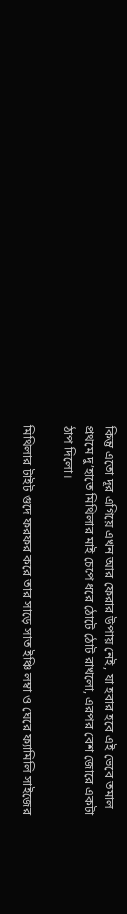কিন্তু এতো দূর এগিয়ে এখন আর ফেরার উপায় নেই, যা হবার হবে এই ভেবে তমাল প্রথমে দু’হাতে মিথিলার মাই চেপে ধরে ঠোটে ঠোট রাখলো, এরপর বেশ জোরে একটা ঠাপ দিলো।

মিথিলার টাইট গুদে ফরফর করে তার সাড়ে সাত ইঞ্চি লম্বা ও ঘেরে ফ্যামিলি সাইজের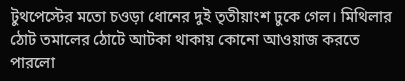টুথপেস্টের মতো চওড়া ধোনের দুই তৃতীয়াংশ ঢুকে গেল। মিথিলার ঠোট তমালের ঠোটে আটকা থাকায় কোনো আওয়াজ করতে পারলো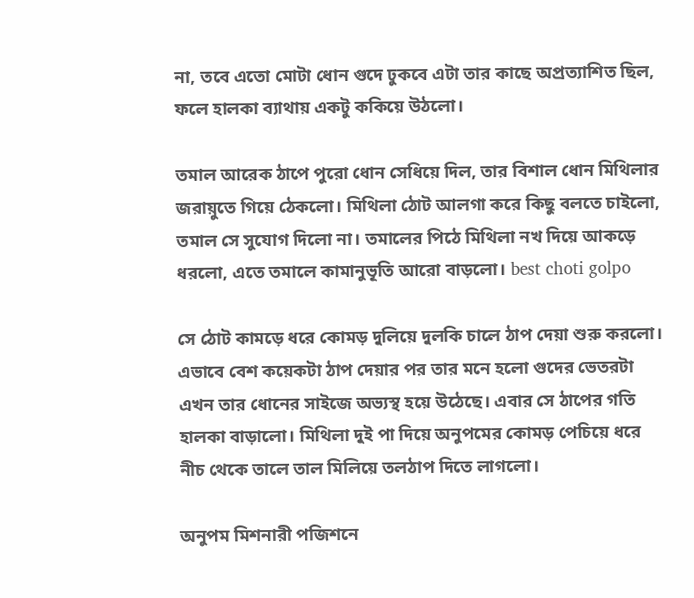না, তবে এতো মোটা ধোন গুদে ঢুকবে এটা তার কাছে অপ্রত্যাশিত ছিল, ফলে হালকা ব্যাথায় একটু ককিয়ে উঠলো।

তমাল আরেক ঠাপে পুরো ধোন সেধিয়ে দিল, তার বিশাল ধোন মিথিলার জরায়ুতে গিয়ে ঠেকলো। মিথিলা ঠোট আলগা করে কিছু বলতে চাইলো, তমাল সে সুযোগ দিলো না। তমালের পিঠে মিথিলা নখ দিয়ে আকড়ে ধরলো, এতে তমালে কামানুভূতি আরো বাড়লো। best choti golpo

সে ঠোট কামড়ে ধরে কোমড় দুলিয়ে দুলকি চালে ঠাপ দেয়া শুরু করলো। এভাবে বেশ কয়েকটা ঠাপ দেয়ার পর তার মনে হলো গুদের ভেতরটা এখন তার ধোনের সাইজে অভ্যস্থ হয়ে উঠেছে। এবার সে ঠাপের গতি হালকা বাড়ালো। মিথিলা দুই পা দিয়ে অনুপমের কোমড় পেচিয়ে ধরে নীচ থেকে তালে তাল মিলিয়ে তলঠাপ দিতে লাগলো।

অনুপম মিশনারী পজিশনে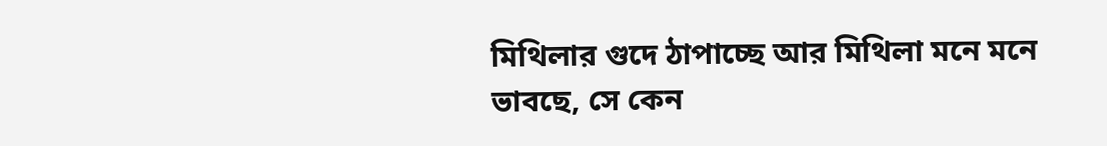মিথিলার গুদে ঠাপাচ্ছে আর মিথিলা মনে মনে ভাবছে, সে কেন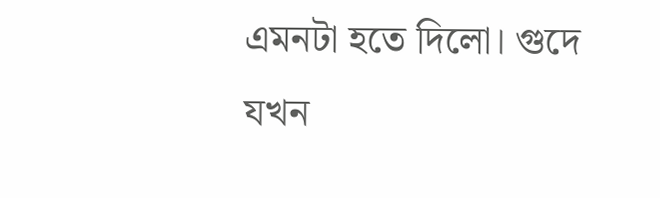এমনটা হতে দিলো। গুদে যখন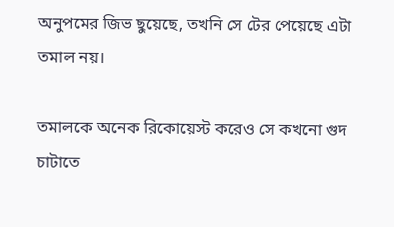অনুপমের জিভ ছুয়েছে, তখনি সে টের পেয়েছে এটা তমাল নয়।

তমালকে অনেক রিকোয়েস্ট করেও সে কখনো গুদ চাটাতে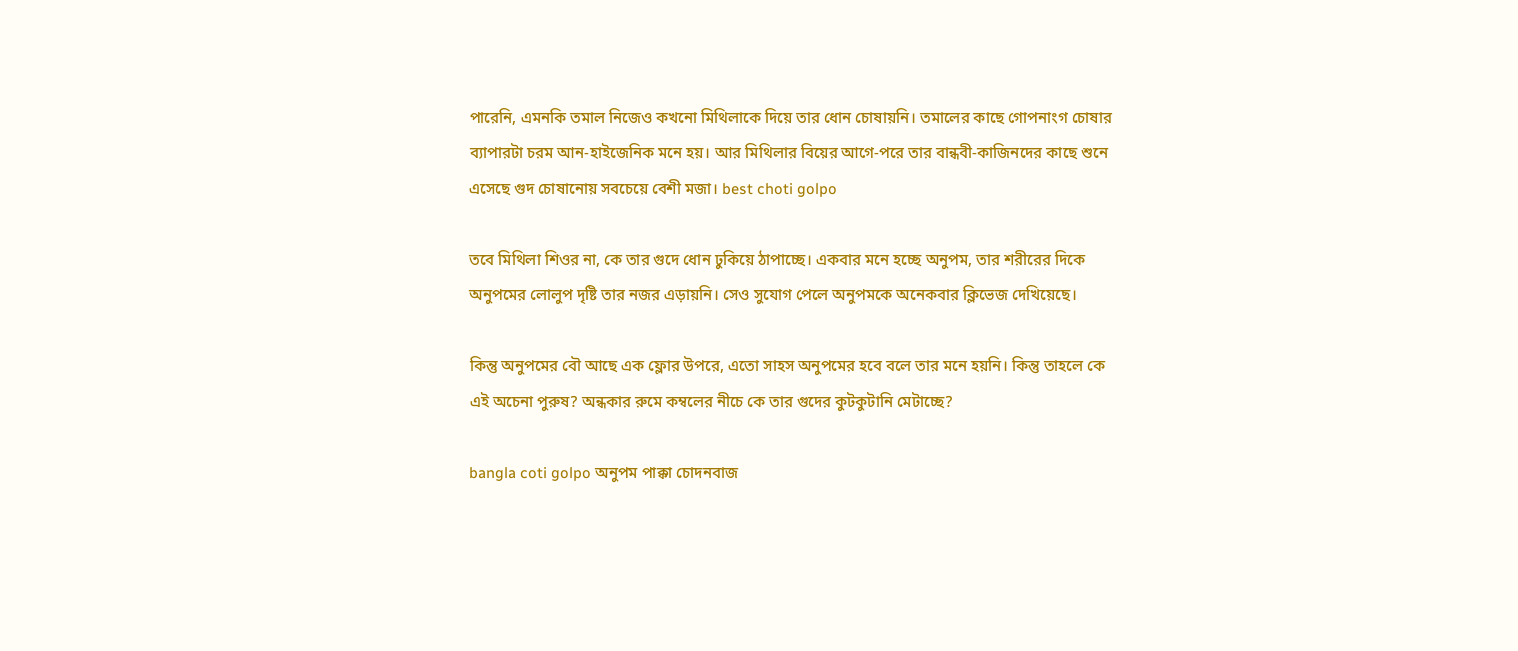পারেনি, এমনকি তমাল নিজেও কখনো মিথিলাকে দিয়ে তার ধোন চোষায়নি। তমালের কাছে গোপনাংগ চোষার ব্যাপারটা চরম আন-হাইজেনিক মনে হয়। আর মিথিলার বিয়ের আগে-পরে তার বান্ধবী-কাজিনদের কাছে শুনে এসেছে গুদ চোষানোয় সবচেয়ে বেশী মজা। best choti golpo

তবে মিথিলা শিওর না, কে তার গুদে ধোন ঢুকিয়ে ঠাপাচ্ছে। একবার মনে হচ্ছে অনুপম, তার শরীরের দিকে অনুপমের লোলুপ দৃষ্টি তার নজর এড়ায়নি। সেও সুযোগ পেলে অনুপমকে অনেকবার ক্লিভেজ দেখিয়েছে।

কিন্তু অনুপমের বৌ আছে এক ফ্লোর উপরে, এতো সাহস অনুপমের হবে বলে তার মনে হয়নি। কিন্তু তাহলে কে এই অচেনা পুরুষ? অন্ধকার রুমে কম্বলের নীচে কে তার গুদের কুটকুটানি মেটাচ্ছে?

bangla coti golpo অনুপম পাক্কা চোদনবাজ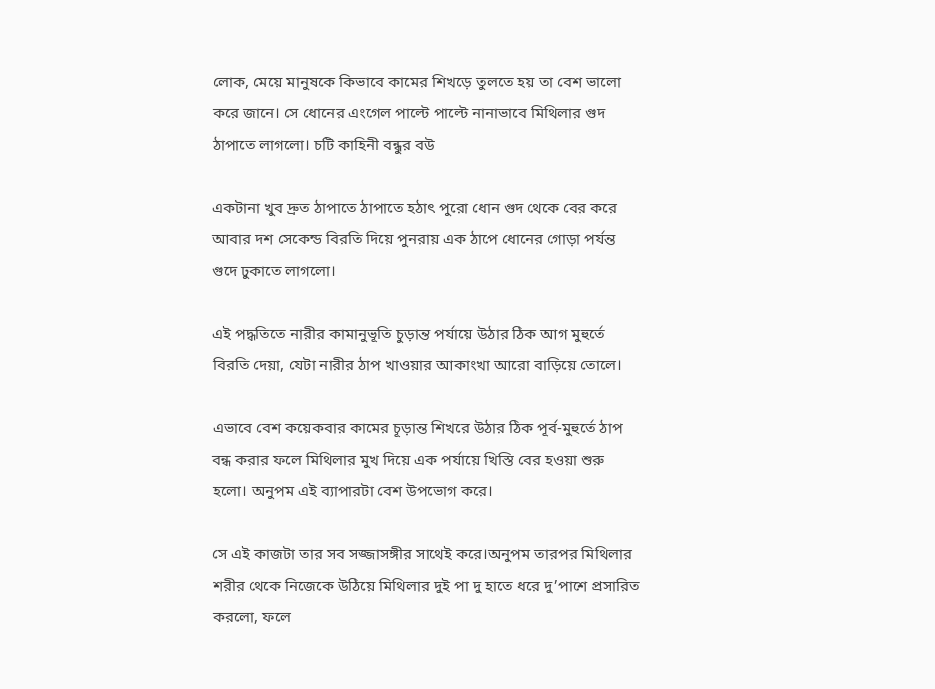লোক, মেয়ে মানুষকে কিভাবে কামের শিখড়ে তুলতে হয় তা বেশ ভালো করে জানে। সে ধোনের এংগেল পাল্টে পাল্টে নানাভাবে মিথিলার গুদ ঠাপাতে লাগলো। চটি কাহিনী বন্ধুর বউ

একটানা খুব দ্রুত ঠাপাতে ঠাপাতে হঠাৎ পুরো ধোন গুদ থেকে বের করে আবার দশ সেকেন্ড বিরতি দিয়ে পুনরায় এক ঠাপে ধোনের গোড়া পর্যন্ত গুদে ঢুকাতে লাগলো।

এই পদ্ধতিতে নারীর কামানুভূতি চুড়ান্ত পর্যায়ে উঠার ঠিক আগ মুহুর্তে বিরতি দেয়া, যেটা নারীর ঠাপ খাওয়ার আকাংখা আরো বাড়িয়ে তোলে।

এভাবে বেশ কয়েকবার কামের চূড়ান্ত শিখরে উঠার ঠিক পূর্ব-মুহুর্তে ঠাপ বন্ধ করার ফলে মিথিলার মুখ দিয়ে এক পর্যায়ে খিস্তি বের হওয়া শুরু হলো। অনুপম এই ব্যাপারটা বেশ উপভোগ করে।

সে এই কাজটা তার সব সজ্জাসঙ্গীর সাথেই করে।অনুপম তারপর মিথিলার শরীর থেকে নিজেকে উঠিয়ে মিথিলার দুই পা দু হাতে ধরে দু’পাশে প্রসারিত করলো, ফলে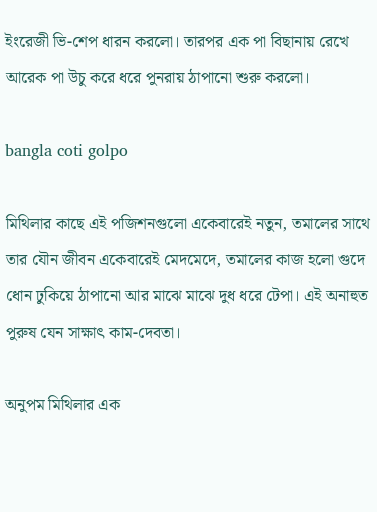ইংরেজী ভি-শেপ ধারন করলো। তারপর এক পা বিছানায় রেখে আরেক পা উচু করে ধরে পুনরায় ঠাপানো শুরু করলো।

bangla coti golpo

মিথিলার কাছে এই পজিশনগুলো একেবারেই নতুন, তমালের সাথে তার যৌন জীবন একেবারেই মেদমেদে, তমালের কাজ হলো গুদে ধোন ঢুকিয়ে ঠাপানো আর মাঝে মাঝে দুধ ধরে টেপা। এই অনাহুত পুরুষ যেন সাক্ষাৎ কাম-দেবতা।

অনুপম মিথিলার এক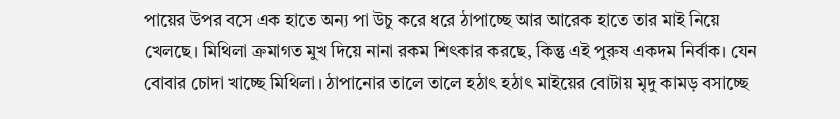পায়ের উপর বসে এক হাতে অন্য পা উচু করে ধরে ঠাপাচ্ছে আর আরেক হাতে তার মাই নিয়ে খেলছে। মিথিলা ক্রমাগত মুখ দিয়ে নানা রকম শিৎকার করছে, কিন্তু এই পুরুষ একদম নির্বাক। যেন বোবার চোদা খাচ্ছে মিথিলা। ঠাপানোর তালে তালে হঠাৎ হঠাৎ মাইয়ের বোটায় মৃদু কামড় বসাচ্ছে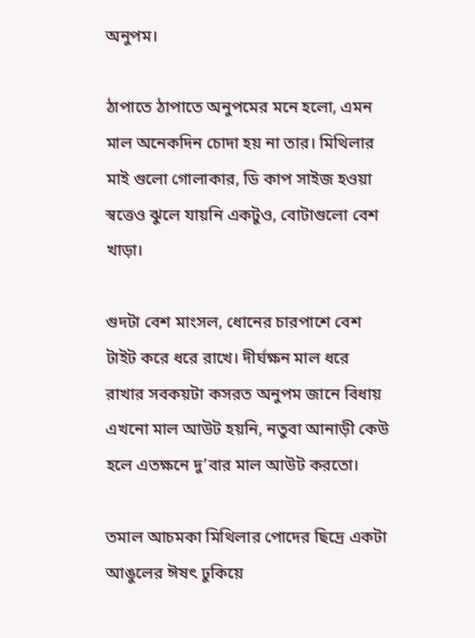অনুপম।

ঠাপাতে ঠাপাতে অনুপমের মনে হলো, এমন মাল অনেকদিন চোদা হয় না তার। মিথিলার মাই গুলো গোলাকার, ডি কাপ সাইজ হওয়া স্বত্তেও ঝুলে যায়নি একটুও, বোটাগুলো বেশ খাড়া।

গুদটা বেশ মাংসল, ধোনের চারপাশে বেশ টাইট করে ধরে রাখে। দীর্ঘক্ষন মাল ধরে রাখার সবকয়টা কসরত অনুপম জানে বিধায় এখনো মাল আউট হয়নি, নতুবা আনাড়ী কেউ হলে এতক্ষনে দু’বার মাল আউট করতো।

তমাল আচমকা মিথিলার পোদের ছিদ্রে একটা আঙুলের ঈষৎ ঢুকিয়ে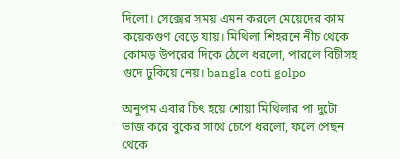দিলো। সেক্সের সময় এমন করলে মেয়েদের কাম কয়েকগুণ বেড়ে যায়। মিথিলা শিহরনে নীচ থেকে কোমড় উপরের দিকে ঠেলে ধরলো, পারলে বিচীসহ গুদে ঢুকিয়ে নেয়। bangla coti golpo

অনুপম এবার চিৎ হয়ে শোয়া মিথিলার পা দুটো ভাজ করে বুকের সাথে চেপে ধরলো, ফলে পেছন থেকে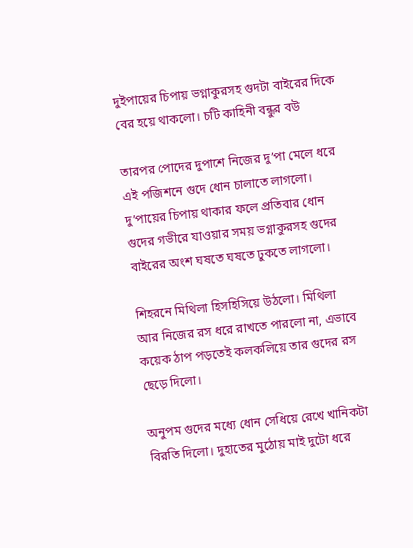দুইপায়ের চিপায় ভগ্নাকুরসহ গুদটা বাইরের দিকে বের হয়ে থাকলো। চটি কাহিনী বন্ধুর বউ

তারপর পোদের দুপাশে নিজের দু’পা মেলে ধরে এই পজিশনে গুদে ধোন চালাতে লাগলো। দু’পায়ের চিপায় থাকার ফলে প্রতিবার ধোন গুদের গভীরে যাওয়ার সময় ভগ্নাকুরসহ গুদের বাইরের অংশ ঘষতে ঘষতে ঢুকতে লাগলো।

শিহরনে মিথিলা হিসহিসিয়ে উঠলো। মিথিলা আর নিজের রস ধরে রাখতে পারলো না, এভাবে কয়েক ঠাপ পড়তেই কলকলিয়ে তার গুদের রস ছেড়ে দিলো।

অনুপম গুদের মধ্যে ধোন সেধিয়ে রেখে খানিকটা বিরতি দিলো। দুহাতের মুঠোয় মাই দুটো ধরে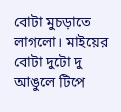বোটা মুচড়াতে লাগলো। মাইয়ের বোটা দুটো দু আঙুলে টিপে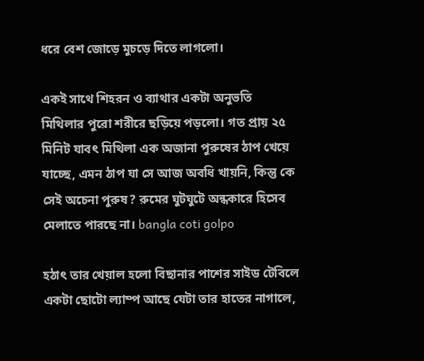ধরে বেশ জোড়ে মুচড়ে দিতে লাগলো।

একই সাথে শিহরন ও ব্যাথার একটা অনুভতি মিথিলার পুরো শরীরে ছড়িয়ে পড়লো। গত প্রায় ২৫ মিনিট যাবৎ মিথিলা এক অজানা পুরুষের ঠাপ খেয়ে যাচ্ছে, এমন ঠাপ যা সে আজ অবধি খায়নি, কিন্তু কে সেই অচেনা পুরুষ? রুমের ঘুটঘুটে অন্ধকারে হিসেব মেলাতে পারছে না। bangla coti golpo

হঠাৎ তার খেয়াল হলো বিছানার পাশের সাইড টেবিলে একটা ছোটো ল্যাম্প আছে যেটা তার হাতের নাগালে,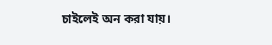চাইলেই অন করা যায়।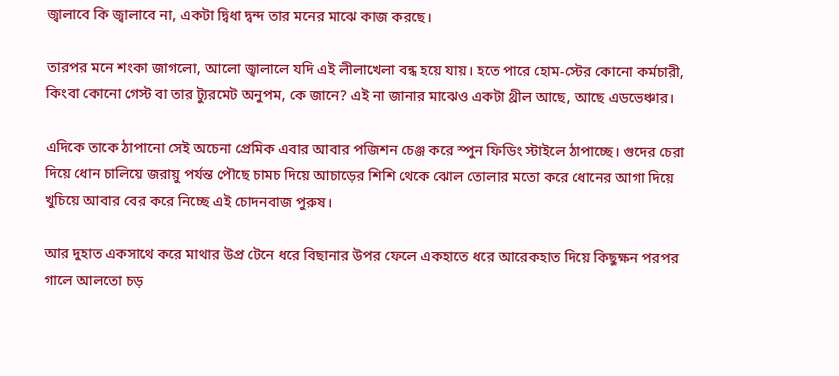জ্বালাবে কি জ্বালাবে না, একটা দ্বিধা দ্বন্দ তার মনের মাঝে কাজ করছে।

তারপর মনে শংকা জাগলো, আলো জ্বালালে যদি এই লীলাখেলা বন্ধ হয়ে যায়। হতে পারে হোম-স্টের কোনো কর্মচারী, কিংবা কোনো গেস্ট বা তার ট্যুরমেট অনুপম, কে জানে? এই না জানার মাঝেও একটা থ্রীল আছে, আছে এডভেঞ্চার।

এদিকে তাকে ঠাপানো সেই অচেনা প্রেমিক এবার আবার পজিশন চেঞ্জ করে স্পুন ফিডিং স্টাইলে ঠাপাচ্ছে। গুদের চেরা দিয়ে ধোন চালিয়ে জরায়ু পর্যন্ত পৌছে চামচ দিয়ে আচাড়ের শিশি থেকে ঝোল তোলার মতো করে ধোনের আগা দিয়ে খুচিয়ে আবার বের করে নিচ্ছে এই চোদনবাজ পুরুষ।

আর দুহাত একসাথে করে মাথার উপ্র টেনে ধরে বিছানার উপর ফেলে একহাতে ধরে আরেকহাত দিয়ে কিছুক্ষন পরপর গালে আলতো চড়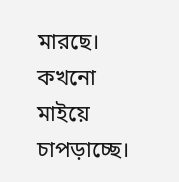মারছে। কখনো মাইয়ে চাপড়াচ্ছে।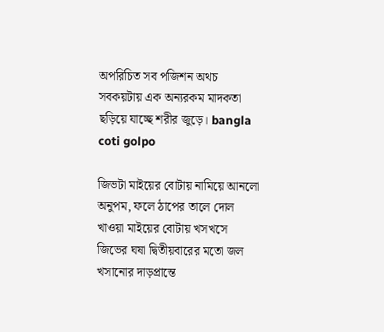অপরিচিত সব পজিশন অথচ সবকয়টায় এক অন্যরকম মাদকতা ছড়িয়ে যাচ্ছে শরীর জুড়ে। bangla coti golpo

জিভটা মাইয়ের বোটায় নামিয়ে আনলো অনুপম, ফলে ঠাপের তালে দোল খাওয়া মাইয়ের বোটায় খসখসে জিভের ঘষা দ্বিতীয়বারের মতো জল খসানোর দাড়প্রান্তে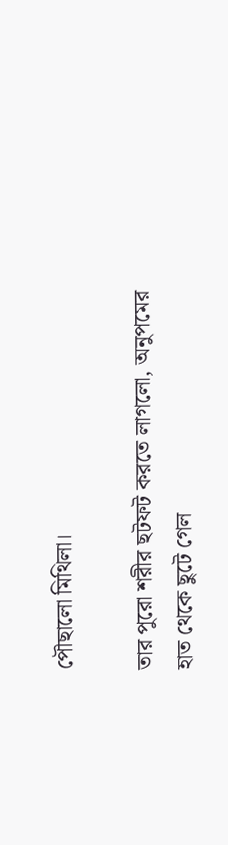পৌছালো মিথিলা।

তার পুরো শরীর ছটফট করতে লাগলো, অনুপমের হাত থেকে ছুটে গেল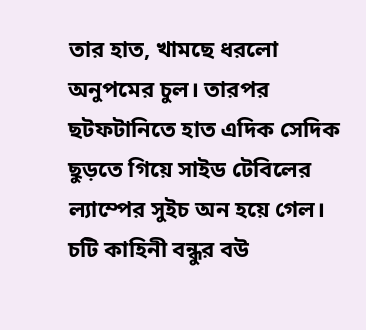তার হাত, খামছে ধরলো অনুপমের চুল। তারপর ছটফটানিতে হাত এদিক সেদিক ছুড়তে গিয়ে সাইড টেবিলের ল্যাম্পের সুইচ অন হয়ে গেল। চটি কাহিনী বন্ধুর বউ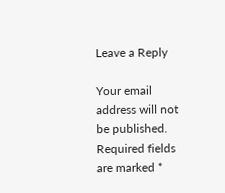Leave a Reply

Your email address will not be published. Required fields are marked *